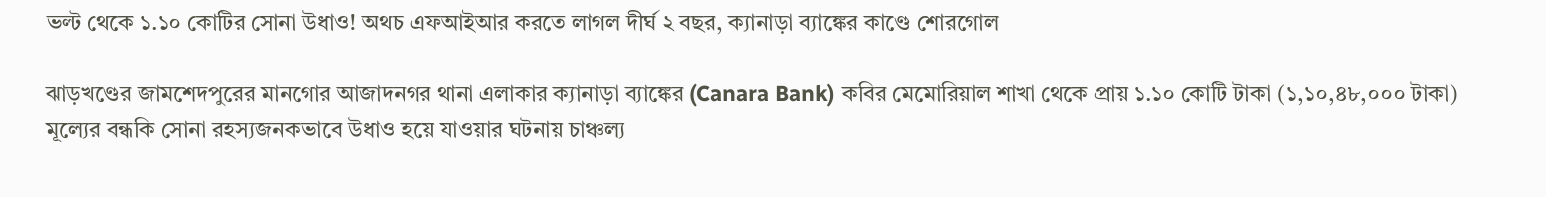ভল্ট থেকে ১.১০ কোটির সোনা উধাও! অথচ এফআইআর করতে লাগল দীর্ঘ ২ বছর, ক্যানাড়া ব্যাঙ্কের কাণ্ডে শোরগোল

ঝাড়খণ্ডের জামশেদপুরের মানগোর আজাদনগর থানা এলাকার ক্যানাড়া ব্যাঙ্কের (Canara Bank) কবির মেমোরিয়াল শাখা থেকে প্রায় ১.১০ কোটি টাকা (১,১০,৪৮,০০০ টাকা) মূল্যের বন্ধকি সোনা রহস্যজনকভাবে উধাও হয়ে যাওয়ার ঘটনায় চাঞ্চল্য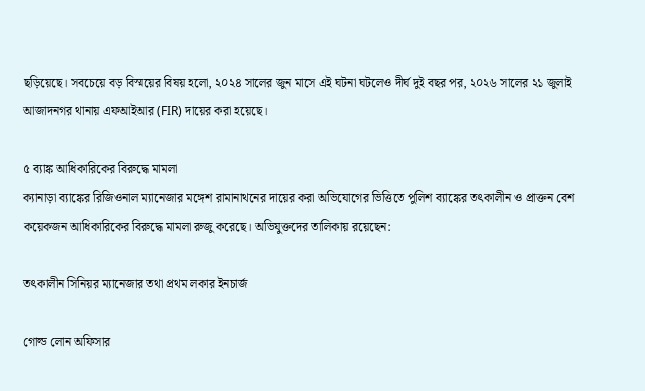ছড়িয়েছে। সবচেয়ে বড় বিস্ময়ের বিষয় হলো, ২০২৪ সালের জুন মাসে এই ঘটনা ঘটলেও দীর্ঘ দুই বছর পর, ২০২৬ সালের ২১ জুলাই আজাদনগর থানায় এফআইআর (FIR) দায়ের করা হয়েছে।

৫ ব্যাঙ্ক আধিকারিকের বিরুদ্ধে মামলা
ক্যানাড়া ব্যাঙ্কের রিজিওনাল ম্যানেজার মঙ্গেশ রামানাথনের দায়ের করা অভিযোগের ভিত্তিতে পুলিশ ব্যাঙ্কের তৎকালীন ও প্রাক্তন বেশ কয়েকজন আধিকারিকের বিরুদ্ধে মামলা রুজু করেছে। অভিযুক্তদের তালিকায় রয়েছেন:

তৎকালীন সিনিয়র ম্যানেজার তথা প্রথম লকার ইনচার্জ

গোল্ড লোন অফিসার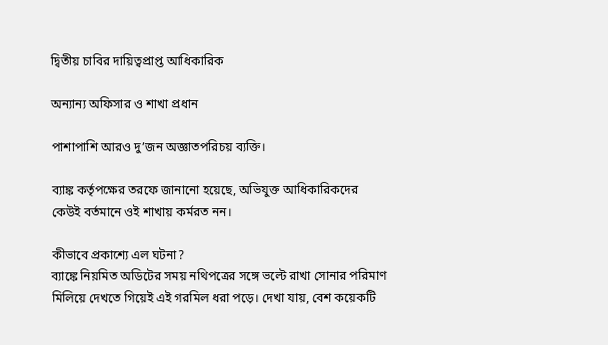দ্বিতীয় চাবির দায়িত্বপ্রাপ্ত আধিকারিক

অন্যান্য অফিসার ও শাখা প্রধান

পাশাপাশি আরও দু’জন অজ্ঞাতপরিচয় ব্যক্তি।

ব্যাঙ্ক কর্তৃপক্ষের তরফে জানানো হয়েছে, অভিযুক্ত আধিকারিকদের কেউই বর্তমানে ওই শাখায় কর্মরত নন।

কীভাবে প্রকাশ্যে এল ঘটনা?
ব্যাঙ্কে নিয়মিত অডিটের সময় নথিপত্রের সঙ্গে ভল্টে রাখা সোনার পরিমাণ মিলিয়ে দেখতে গিয়েই এই গরমিল ধরা পড়ে। দেখা যায়, বেশ কয়েকটি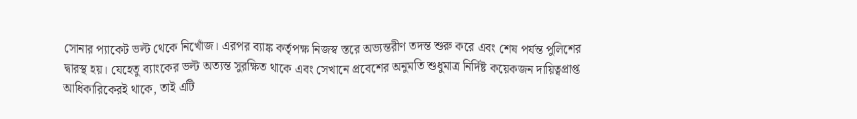সোনার প্যাকেট ভল্ট থেকে নিখোঁজ। এরপর ব্যাঙ্ক কর্তৃপক্ষ নিজস্ব স্তরে অভ্যন্তরীণ তদন্ত শুরু করে এবং শেষ পর্যন্ত পুলিশের দ্বারস্থ হয়। যেহেতু ব্যাংকের ভল্ট অত্যন্ত সুরক্ষিত থাকে এবং সেখানে প্রবেশের অনুমতি শুধুমাত্র নির্দিষ্ট কয়েকজন দায়িত্বপ্রাপ্ত আধিকারিকেরই থাকে, তাই এটি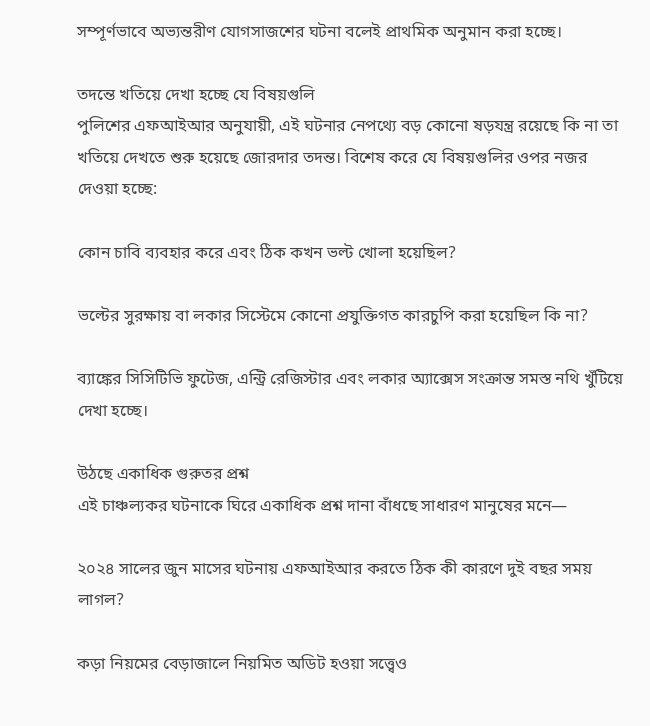সম্পূর্ণভাবে অভ্যন্তরীণ যোগসাজশের ঘটনা বলেই প্রাথমিক অনুমান করা হচ্ছে।

তদন্তে খতিয়ে দেখা হচ্ছে যে বিষয়গুলি
পুলিশের এফআইআর অনুযায়ী, এই ঘটনার নেপথ্যে বড় কোনো ষড়যন্ত্র রয়েছে কি না তা খতিয়ে দেখতে শুরু হয়েছে জোরদার তদন্ত। বিশেষ করে যে বিষয়গুলির ওপর নজর দেওয়া হচ্ছে:

কোন চাবি ব্যবহার করে এবং ঠিক কখন ভল্ট খোলা হয়েছিল?

ভল্টের সুরক্ষায় বা লকার সিস্টেমে কোনো প্রযুক্তিগত কারচুপি করা হয়েছিল কি না?

ব্যাঙ্কের সিসিটিভি ফুটেজ, এন্ট্রি রেজিস্টার এবং লকার অ্যাক্সেস সংক্রান্ত সমস্ত নথি খুঁটিয়ে দেখা হচ্ছে।

উঠছে একাধিক গুরুতর প্রশ্ন
এই চাঞ্চল্যকর ঘটনাকে ঘিরে একাধিক প্রশ্ন দানা বাঁধছে সাধারণ মানুষের মনে—

২০২৪ সালের জুন মাসের ঘটনায় এফআইআর করতে ঠিক কী কারণে দুই বছর সময় লাগল?

কড়া নিয়মের বেড়াজালে নিয়মিত অডিট হওয়া সত্ত্বেও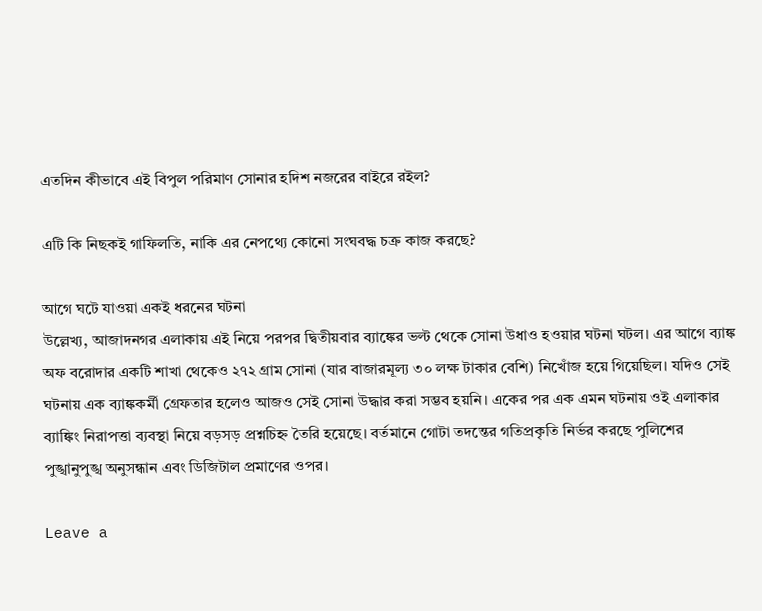এতদিন কীভাবে এই বিপুল পরিমাণ সোনার হদিশ নজরের বাইরে রইল?

এটি কি নিছকই গাফিলতি, নাকি এর নেপথ্যে কোনো সংঘবদ্ধ চক্র কাজ করছে?

আগে ঘটে যাওয়া একই ধরনের ঘটনা
উল্লেখ্য, আজাদনগর এলাকায় এই নিয়ে পরপর দ্বিতীয়বার ব্যাঙ্কের ভল্ট থেকে সোনা উধাও হওয়ার ঘটনা ঘটল। এর আগে ব্যাঙ্ক অফ বরোদার একটি শাখা থেকেও ২৭২ গ্রাম সোনা (যার বাজারমূল্য ৩০ লক্ষ টাকার বেশি) নিখোঁজ হয়ে গিয়েছিল। যদিও সেই ঘটনায় এক ব্যাঙ্ককর্মী গ্রেফতার হলেও আজও সেই সোনা উদ্ধার করা সম্ভব হয়নি। একের পর এক এমন ঘটনায় ওই এলাকার ব্যাঙ্কিং নিরাপত্তা ব্যবস্থা নিয়ে বড়সড় প্রশ্নচিহ্ন তৈরি হয়েছে। বর্তমানে গোটা তদন্তের গতিপ্রকৃতি নির্ভর করছে পুলিশের পুঙ্খানুপুঙ্খ অনুসন্ধান এবং ডিজিটাল প্রমাণের ওপর।

Leave a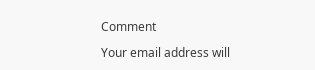Comment

Your email address will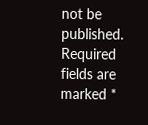not be published. Required fields are marked *